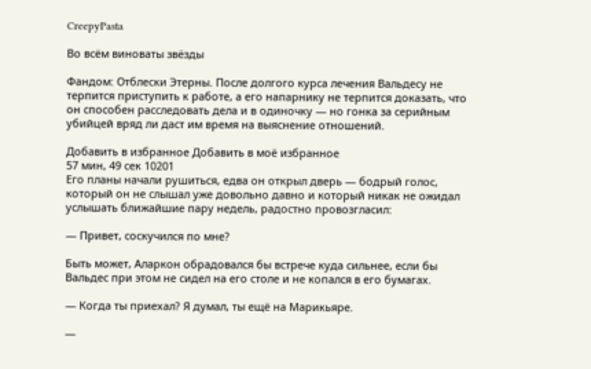CreepyPasta

Во всём виноваты звёзды

Фандом: Отблески Этерны. После долгого курса лечения Вальдесу не терпится приступить к работе, а его напарнику не терпится доказать, что он способен расследовать дела и в одиночку — но гонка за серийным убийцей вряд ли даст им время на выяснение отношений.

Добавить в избранное Добавить в моё избранное
57 мин, 49 сек 10201
Его планы начали рушиться, едва он открыл дверь — бодрый голос, который он не слышал уже довольно давно и который никак не ожидал услышать ближайшие пару недель, радостно провозгласил:

— Привет, соскучился по мне?

Быть может, Аларкон обрадовался бы встрече куда сильнее, если бы Вальдес при этом не сидел на его столе и не копался в его бумагах.

— Когда ты приехал? Я думал, ты ещё на Марикьяре.

—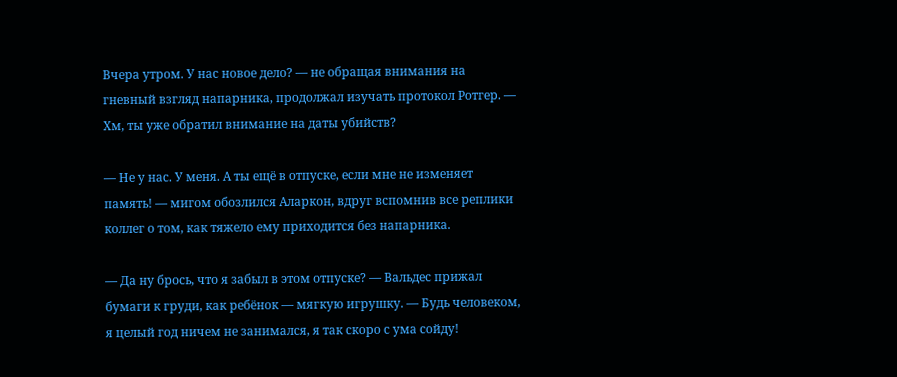Вчера утром. У нас новое дело? — не обращая внимания на гневный взгляд напарника, продолжал изучать протокол Ротгер. — Хм, ты уже обратил внимание на даты убийств?

— Не у нас. У меня. А ты ещё в отпуске, если мне не изменяет память! — мигом обозлился Аларкон, вдруг вспомнив все реплики коллег о том, как тяжело ему приходится без напарника.

— Да ну брось, что я забыл в этом отпуске? — Вальдес прижал бумаги к груди, как ребёнок — мягкую игрушку. — Будь человеком, я целый год ничем не занимался, я так скоро с ума сойду!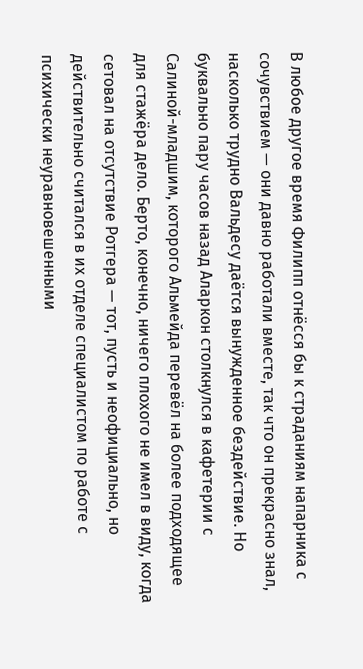В любое другое время Филипп отнёсся бы к страданиям напарника с сочувствием — они давно работали вместе, так что он прекрасно знал, насколько трудно Вальдесу даётся вынужденное бездействие. Но буквально пару часов назад Аларкон столкнулся в кафетерии с Салиной-младшим, которого Альмейда перевёл на более подходящее для стажёра дело. Берто, конечно, ничего плохого не имел в виду, когда сетовал на отсутствие Ротгера — тот, пусть и неофициально, но действительно считался в их отделе специалистом по работе с психически неуравновешенными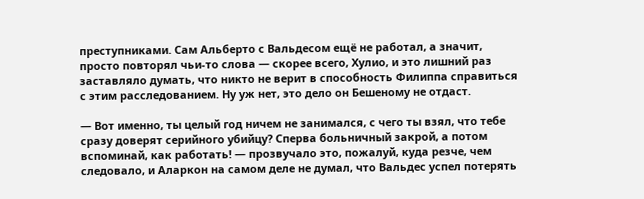преступниками. Сам Альберто с Вальдесом ещё не работал, а значит, просто повторял чьи-то слова — скорее всего, Хулио, и это лишний раз заставляло думать, что никто не верит в способность Филиппа справиться с этим расследованием. Ну уж нет, это дело он Бешеному не отдаст.

— Вот именно, ты целый год ничем не занимался, с чего ты взял, что тебе сразу доверят серийного убийцу? Сперва больничный закрой, а потом вспоминай, как работать! — прозвучало это, пожалуй, куда резче, чем следовало, и Аларкон на самом деле не думал, что Вальдес успел потерять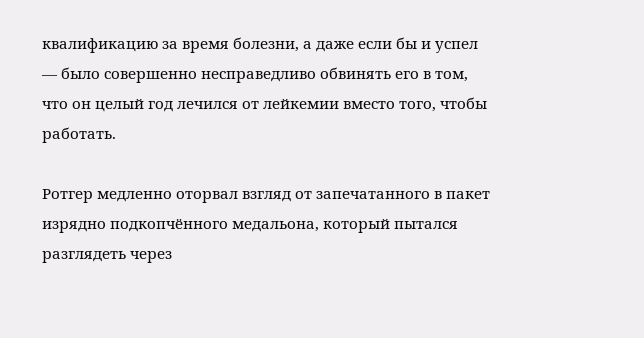квалификацию за время болезни, а даже если бы и успел — было совершенно несправедливо обвинять его в том, что он целый год лечился от лейкемии вместо того, чтобы работать.

Ротгер медленно оторвал взгляд от запечатанного в пакет изрядно подкопчённого медальона, который пытался разглядеть через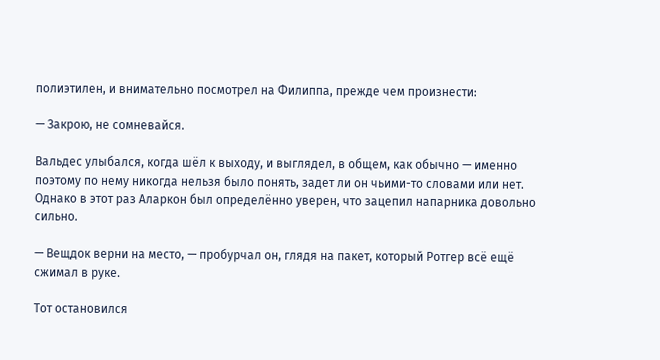полиэтилен, и внимательно посмотрел на Филиппа, прежде чем произнести:

— Закрою, не сомневайся.

Вальдес улыбался, когда шёл к выходу, и выглядел, в общем, как обычно — именно поэтому по нему никогда нельзя было понять, задет ли он чьими-то словами или нет. Однако в этот раз Аларкон был определённо уверен, что зацепил напарника довольно сильно.

— Вещдок верни на место, — пробурчал он, глядя на пакет, который Ротгер всё ещё сжимал в руке.

Тот остановился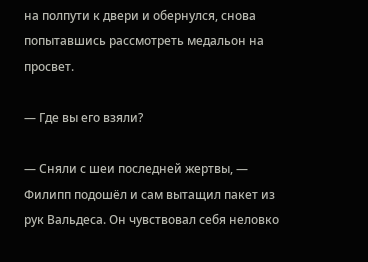на полпути к двери и обернулся, снова попытавшись рассмотреть медальон на просвет.

— Где вы его взяли?

— Сняли с шеи последней жертвы, — Филипп подошёл и сам вытащил пакет из рук Вальдеса. Он чувствовал себя неловко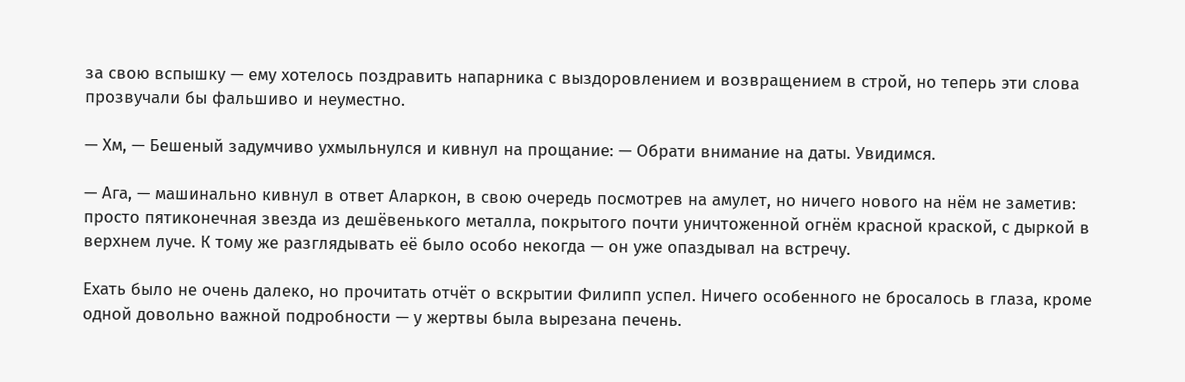за свою вспышку — ему хотелось поздравить напарника с выздоровлением и возвращением в строй, но теперь эти слова прозвучали бы фальшиво и неуместно.

— Хм, — Бешеный задумчиво ухмыльнулся и кивнул на прощание: — Обрати внимание на даты. Увидимся.

— Ага, — машинально кивнул в ответ Аларкон, в свою очередь посмотрев на амулет, но ничего нового на нём не заметив: просто пятиконечная звезда из дешёвенького металла, покрытого почти уничтоженной огнём красной краской, с дыркой в верхнем луче. К тому же разглядывать её было особо некогда — он уже опаздывал на встречу.

Ехать было не очень далеко, но прочитать отчёт о вскрытии Филипп успел. Ничего особенного не бросалось в глаза, кроме одной довольно важной подробности — у жертвы была вырезана печень.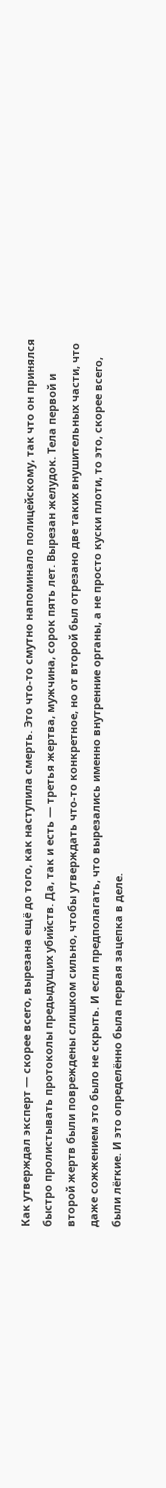Как утверждал эксперт — скорее всего, вырезана ещё до того, как наступила смерть. Это что-то смутно напоминало полицейскому, так что он принялся быстро пролистывать протоколы предыдущих убийств. Да, так и есть — третья жертва, мужчина, сорок пять лет. Вырезан желудок. Тела первой и второй жертв были повреждены слишком сильно, чтобы утверждать что-то конкретное, но от второй был отрезано две таких внушительных части, что даже сожжением это было не скрыть. И если предполагать, что вырезались именно внутренние органы, а не просто куски плоти, то это, скорее всего, были лёгкие. И это определённо была первая зацепка в деле.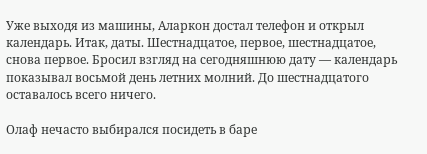Уже выходя из машины, Аларкон достал телефон и открыл календарь. Итак, даты. Шестнадцатое, первое, шестнадцатое, снова первое. Бросил взгляд на сегодняшнюю дату — календарь показывал восьмой день летних молний. До шестнадцатого оставалось всего ничего.

Олаф нечасто выбирался посидеть в баре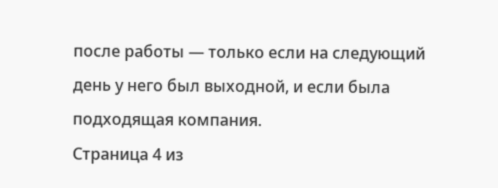после работы — только если на следующий день у него был выходной, и если была подходящая компания.
Страница 4 из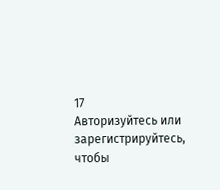17
Авторизуйтесь или зарегистрируйтесь, чтобы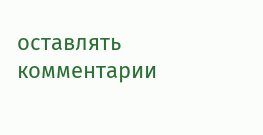оставлять комментарии